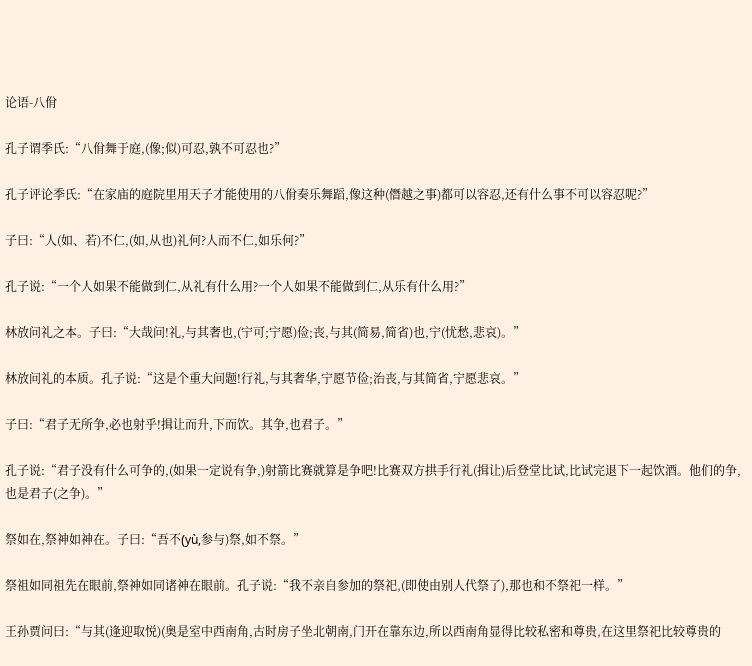论语-八佾

孔子谓季氏:“八佾舞于庭,(像;似)可忍,孰不可忍也?”

孔子评论季氏:“在家庙的庭院里用天子才能使用的八佾奏乐舞蹈,像这种(僭越之事)都可以容忍,还有什么事不可以容忍呢?”

子曰:“人(如、若)不仁,(如,从也)礼何?人而不仁,如乐何?”

孔子说:“一个人如果不能做到仁,从礼有什么用?一个人如果不能做到仁,从乐有什么用?”

林放问礼之本。子曰:“大哉问!礼,与其奢也,(宁可;宁愿)俭;丧,与其(简易,简省)也,宁(忧愁,悲哀)。”

林放问礼的本质。孔子说:“这是个重大问题!行礼,与其奢华,宁愿节俭;治丧,与其简省,宁愿悲哀。”

子曰:“君子无所争,必也射乎!揖让而升,下而饮。其争,也君子。”

孔子说:“君子没有什么可争的,(如果一定说有争,)射箭比赛就算是争吧!比赛双方拱手行礼(揖让)后登堂比试,比试完退下一起饮酒。他们的争,也是君子(之争)。”

祭如在,祭神如神在。子曰:“吾不(yù,参与)祭,如不祭。”

祭祖如同祖先在眼前,祭神如同诸神在眼前。孔子说:“我不亲自参加的祭祀,(即使由别人代祭了),那也和不祭祀一样。”

王孙贾问曰:“与其(逢迎取悦)(奥是室中西南角,古时房子坐北朝南,门开在靠东边,所以西南角显得比较私密和尊贵,在这里祭祀比较尊贵的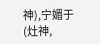神),宁媚于(灶神,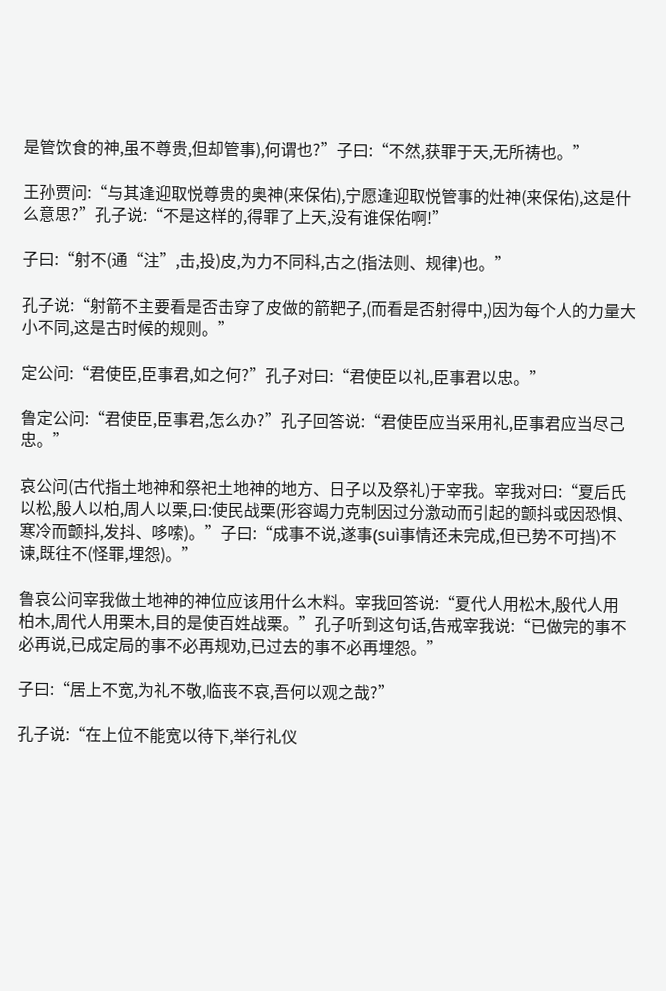是管饮食的神,虽不尊贵,但却管事),何谓也?”子曰:“不然,获罪于天,无所祷也。”

王孙贾问:“与其逢迎取悦尊贵的奥神(来保佑),宁愿逢迎取悦管事的灶神(来保佑),这是什么意思?”孔子说:“不是这样的,得罪了上天,没有谁保佑啊!”

子曰:“射不(通“注”,击,投)皮,为力不同科,古之(指法则、规律)也。”

孔子说:“射箭不主要看是否击穿了皮做的箭靶子,(而看是否射得中,)因为每个人的力量大小不同,这是古时候的规则。”

定公问:“君使臣,臣事君,如之何?”孔子对曰:“君使臣以礼,臣事君以忠。”

鲁定公问:“君使臣,臣事君,怎么办?”孔子回答说:“君使臣应当采用礼,臣事君应当尽己忠。”

哀公问(古代指土地神和祭祀土地神的地方、日子以及祭礼)于宰我。宰我对曰:“夏后氏以松,殷人以柏,周人以栗,曰:使民战栗(形容竭力克制因过分激动而引起的颤抖或因恐惧、寒冷而颤抖,发抖、哆嗦)。”子曰:“成事不说,遂事(suì事情还未完成,但已势不可挡)不谏,既往不(怪罪,埋怨)。”

鲁哀公问宰我做土地神的神位应该用什么木料。宰我回答说:“夏代人用松木,殷代人用柏木,周代人用栗木,目的是使百姓战栗。”孔子听到这句话,告戒宰我说:“已做完的事不必再说,已成定局的事不必再规劝,已过去的事不必再埋怨。”

子曰:“居上不宽,为礼不敬,临丧不哀,吾何以观之哉?”

孔子说:“在上位不能宽以待下,举行礼仪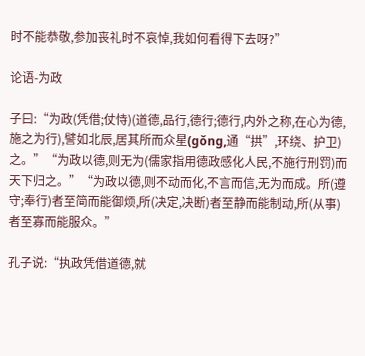时不能恭敬,参加丧礼时不哀悼,我如何看得下去呀?”

论语-为政

子曰:“为政(凭借;仗恃)(道德,品行,德行;德行,内外之称,在心为德,施之为行),譬如北辰,居其所而众星(gǒng,通“拱”,环绕、护卫)之。”“为政以德,则无为(儒家指用德政感化人民,不施行刑罚)而天下归之。”“为政以德,则不动而化,不言而信,无为而成。所(遵守;奉行)者至简而能御烦,所(决定,决断)者至静而能制动,所(从事)者至寡而能服众。”

孔子说:“执政凭借道德,就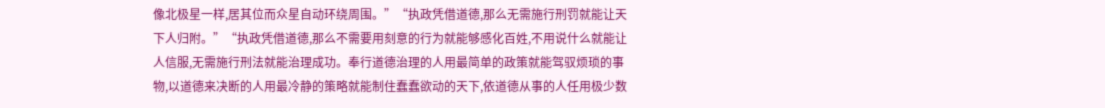像北极星一样,居其位而众星自动环绕周围。”“执政凭借道德,那么无需施行刑罚就能让天下人归附。”“执政凭借道德,那么不需要用刻意的行为就能够感化百姓,不用说什么就能让人信服,无需施行刑法就能治理成功。奉行道德治理的人用最简单的政策就能驾驭烦琐的事物,以道德来决断的人用最冷静的策略就能制住蠢蠢欲动的天下,依道德从事的人任用极少数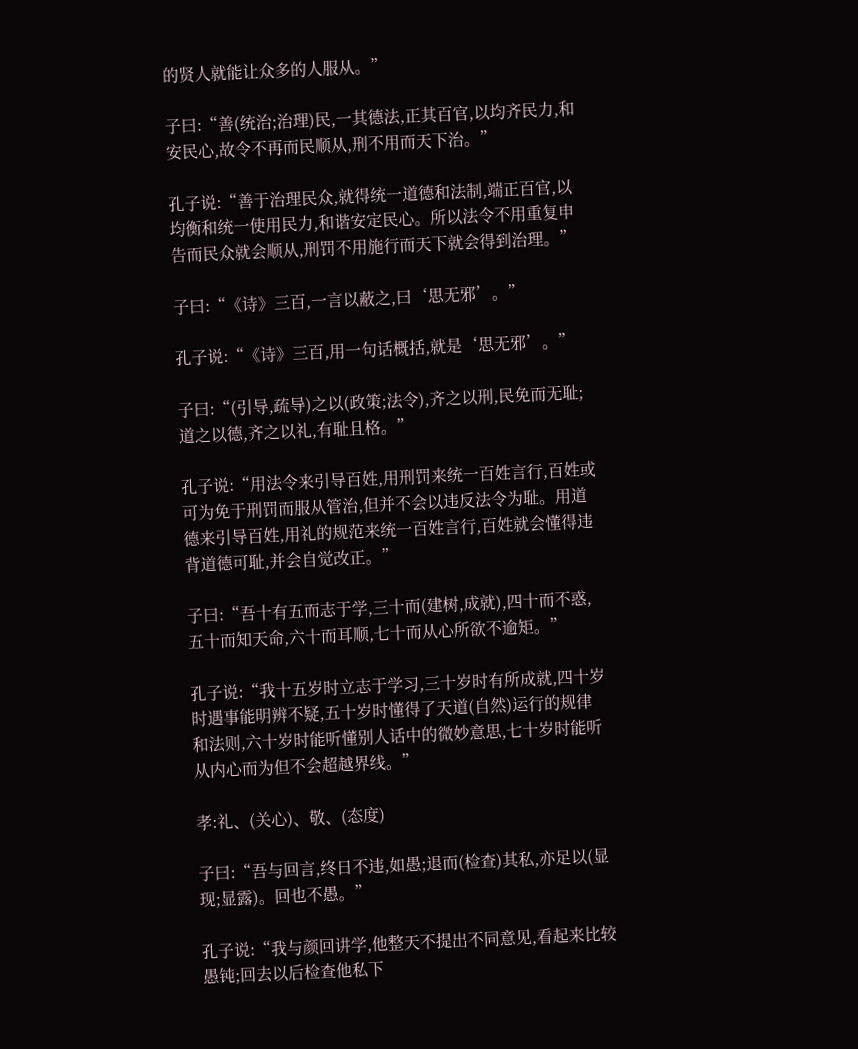的贤人就能让众多的人服从。”

子曰:“善(统治;治理)民,一其德法,正其百官,以均齐民力,和安民心,故令不再而民顺从,刑不用而天下治。”

孔子说:“善于治理民众,就得统一道德和法制,端正百官,以均衡和统一使用民力,和谐安定民心。所以法令不用重复申告而民众就会顺从,刑罚不用施行而天下就会得到治理。”

子曰:“《诗》三百,一言以蔽之,曰‘思无邪’。”

孔子说:“《诗》三百,用一句话概括,就是‘思无邪’。”

子曰:“(引导,疏导)之以(政策;法令),齐之以刑,民免而无耻;道之以德,齐之以礼,有耻且格。”

孔子说:“用法令来引导百姓,用刑罚来统一百姓言行,百姓或可为免于刑罚而服从管治,但并不会以违反法令为耻。用道德来引导百姓,用礼的规范来统一百姓言行,百姓就会懂得违背道德可耻,并会自觉改正。”

子曰:“吾十有五而志于学,三十而(建树,成就),四十而不惑,五十而知天命,六十而耳顺,七十而从心所欲不逾矩。”

孔子说:“我十五岁时立志于学习,三十岁时有所成就,四十岁时遇事能明辨不疑,五十岁时懂得了天道(自然)运行的规律和法则,六十岁时能听懂别人话中的微妙意思,七十岁时能听从内心而为但不会超越界线。”

孝:礼、(关心)、敬、(态度)

子曰:“吾与回言,终日不违,如愚;退而(检查)其私,亦足以(显现;显露)。回也不愚。”

孔子说:“我与颜回讲学,他整天不提出不同意见,看起来比较愚钝;回去以后检查他私下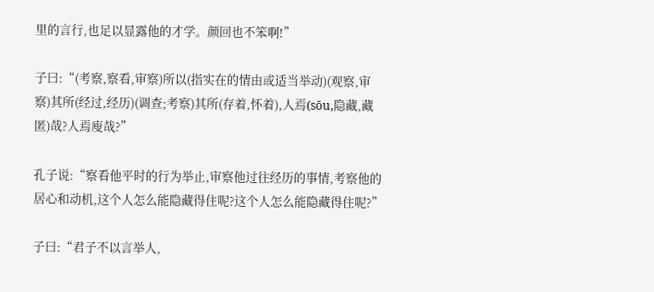里的言行,也足以显露他的才学。颜回也不笨啊!”

子曰:“(考察,察看,审察)所以(指实在的情由或适当举动)(观察,审察)其所(经过,经历)(调查;考察)其所(存着,怀着),人焉(sōu,隐藏,藏匿)哉?人焉廋哉?”

孔子说:“察看他平时的行为举止,审察他过往经历的事情,考察他的居心和动机,这个人怎么能隐藏得住呢?这个人怎么能隐藏得住呢?”

子曰:“君子不以言举人,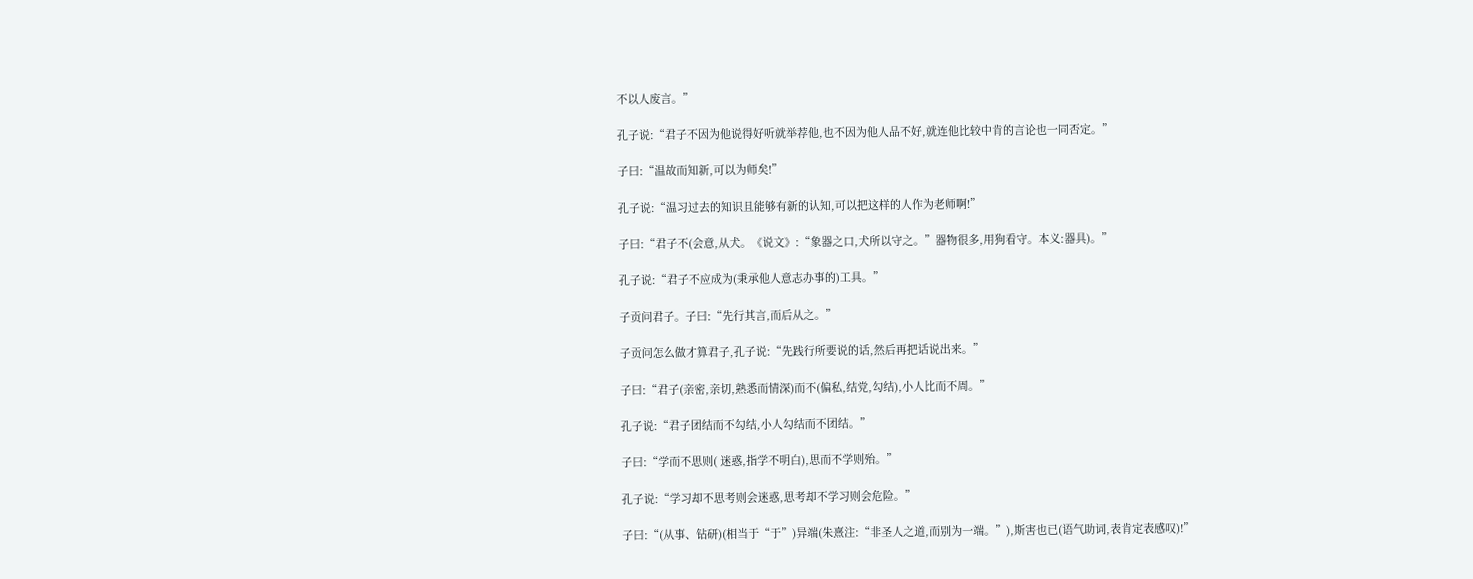不以人废言。”

孔子说:“君子不因为他说得好听就举荐他,也不因为他人品不好,就连他比较中肯的言论也一同否定。”

子曰:“温故而知新,可以为师矣!”

孔子说:“温习过去的知识且能够有新的认知,可以把这样的人作为老师啊!”

子曰:“君子不(会意,从犬。《说文》:“象器之口,犬所以守之。”器物很多,用狗看守。本义:器具)。”

孔子说:“君子不应成为(秉承他人意志办事的)工具。”

子贡问君子。子曰:“先行其言,而后从之。”

子贡问怎么做才算君子,孔子说:“先践行所要说的话,然后再把话说出来。”

子曰:“君子(亲密,亲切,熟悉而情深)而不(偏私,结党,勾结),小人比而不周。”

孔子说:“君子团结而不勾结,小人勾结而不团结。”

子曰:“学而不思则( 迷惑,指学不明白),思而不学则殆。”

孔子说:“学习却不思考则会迷惑,思考却不学习则会危险。”

子曰:“(从事、钻研)(相当于“于”)异端(朱熹注:“非圣人之道,而别为一端。”),斯害也已(语气助词,表肯定表感叹)!”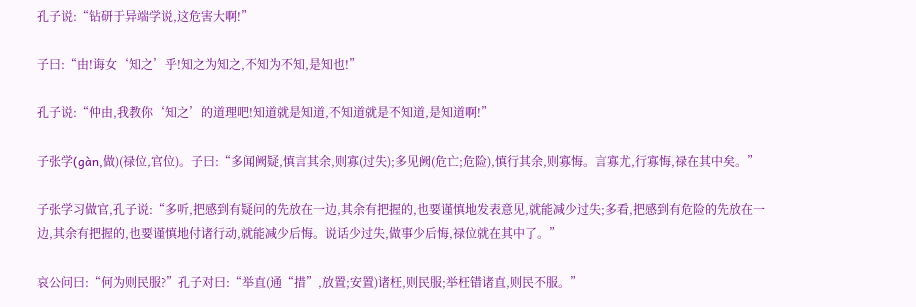孔子说:“钻研于异端学说,这危害大啊!”

子曰:“由!诲女‘知之’乎!知之为知之,不知为不知,是知也!”

孔子说:“仲由,我教你‘知之’的道理吧!知道就是知道,不知道就是不知道,是知道啊!”

子张学(gàn,做)(禄位,官位)。子曰:“多闻阙疑,慎言其余,则寡(过失);多见阙(危亡;危险),慎行其余,则寡悔。言寡尤,行寡悔,禄在其中矣。”

子张学习做官,孔子说:“多听,把感到有疑问的先放在一边,其余有把握的,也要谨慎地发表意见,就能减少过失;多看,把感到有危险的先放在一边,其余有把握的,也要谨慎地付诸行动,就能减少后悔。说话少过失,做事少后悔,禄位就在其中了。”

哀公问曰:“何为则民服?”孔子对曰:“举直(通“措”,放置;安置)诸枉,则民服;举枉错诸直,则民不服。”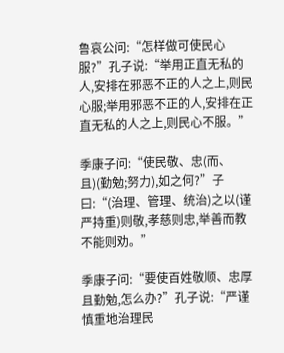鲁哀公问:“怎样做可使民心服?”孔子说:“举用正直无私的人,安排在邪恶不正的人之上,则民心服;举用邪恶不正的人,安排在正直无私的人之上,则民心不服。”

季康子问:“使民敬、忠(而、且)(勤勉;努力),如之何?”子曰:“(治理、管理、统治)之以(谨严持重)则敬,孝慈则忠,举善而教不能则劝。”

季康子问:“要使百姓敬顺、忠厚且勤勉,怎么办?”孔子说:“严谨慎重地治理民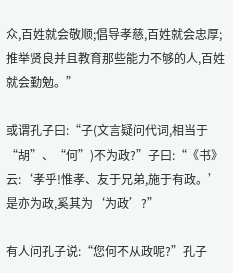众,百姓就会敬顺;倡导孝慈,百姓就会忠厚;推举贤良并且教育那些能力不够的人,百姓就会勤勉。”

或谓孔子曰:“子(文言疑问代词,相当于“胡”、“何”)不为政?”子曰:“《书》云:‘孝乎!惟孝、友于兄弟,施于有政。’是亦为政,奚其为‘为政’?”

有人问孔子说:“您何不从政呢?”孔子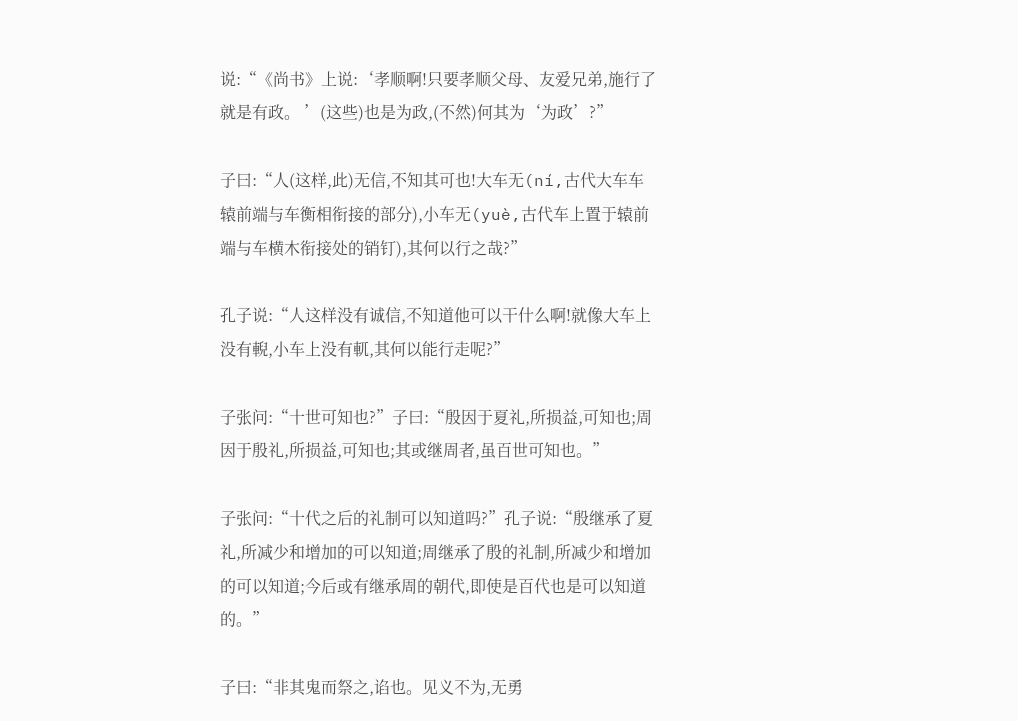说:“《尚书》上说:‘孝顺啊!只要孝顺父母、友爱兄弟,施行了就是有政。 ’(这些)也是为政,(不然)何其为‘为政’?”

子曰:“人(这样,此)无信,不知其可也!大车无(ní,古代大车车辕前端与车衡相衔接的部分),小车无(yuè,古代车上置于辕前端与车横木衔接处的销钉),其何以行之哉?”

孔子说:“人这样没有诚信,不知道他可以干什么啊!就像大车上没有輗,小车上没有軏,其何以能行走呢?”

子张问:“十世可知也?”子曰:“殷因于夏礼,所损益,可知也;周因于殷礼,所损益,可知也;其或继周者,虽百世可知也。”

子张问:“十代之后的礼制可以知道吗?”孔子说:“殷继承了夏礼,所减少和增加的可以知道;周继承了殷的礼制,所减少和增加的可以知道;今后或有继承周的朝代,即使是百代也是可以知道的。”

子曰:“非其鬼而祭之,谄也。见义不为,无勇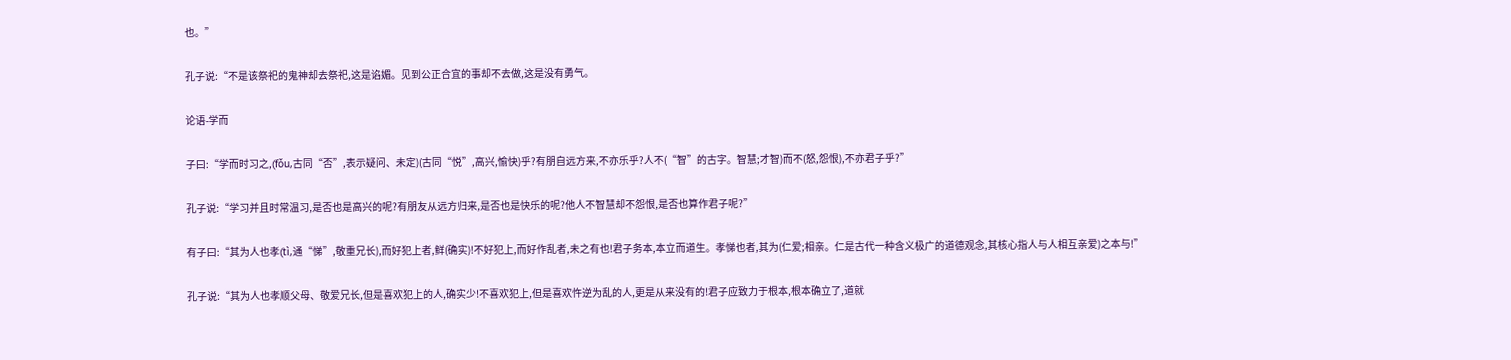也。”

孔子说:“不是该祭祀的鬼神却去祭祀,这是谄媚。见到公正合宜的事却不去做,这是没有勇气。

论语-学而

子曰:“学而时习之,(fǒu,古同“否”,表示疑问、未定)(古同“悦”,高兴,愉快)乎?有朋自远方来,不亦乐乎?人不(“智”的古字。智慧;才智)而不(怒,怨恨),不亦君子乎?”

孔子说:“学习并且时常温习,是否也是高兴的呢?有朋友从远方归来,是否也是快乐的呢?他人不智慧却不怨恨,是否也算作君子呢?”

有子曰:“其为人也孝(tì,通“悌”,敬重兄长),而好犯上者,鲜(确实)!不好犯上,而好作乱者,未之有也!君子务本,本立而道生。孝悌也者,其为(仁爱;相亲。仁是古代一种含义极广的道德观念,其核心指人与人相互亲爱)之本与!”

孔子说:“其为人也孝顺父母、敬爱兄长,但是喜欢犯上的人,确实少!不喜欢犯上,但是喜欢忤逆为乱的人,更是从来没有的!君子应致力于根本,根本确立了,道就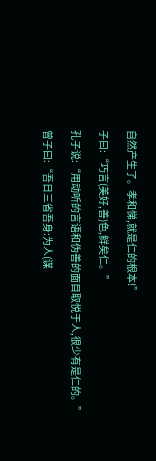自然产生了。孝和悌,就是仁的根本!”

子曰:“巧言(美好,善)色,鲜矣仁。”

孔子说:“用动听的言语和伪善的面目取悦于人,很少有是仁的。”

曾子曰:“吾日三省吾身:为人(谋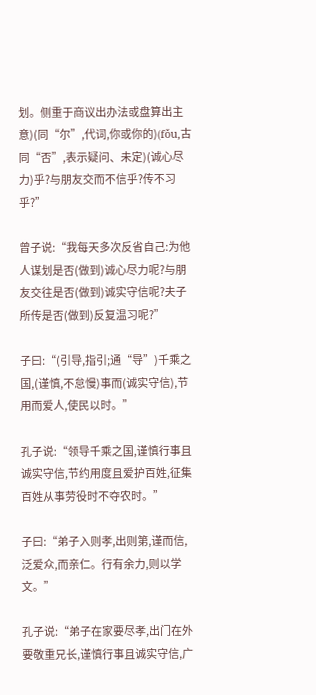划。侧重于商议出办法或盘算出主意)(同“尔”,代词,你或你的)(fǒu,古同“否”,表示疑问、未定)(诚心尽力)乎?与朋友交而不信乎?传不习乎?”

曾子说:“我每天多次反省自己:为他人谋划是否(做到)诚心尽力呢?与朋友交往是否(做到)诚实守信呢?夫子所传是否(做到)反复温习呢?”

子曰:“(引导,指引;通“导”)千乘之国,(谨慎,不怠慢)事而(诚实守信),节用而爱人,使民以时。”

孔子说:“领导千乘之国,谨慎行事且诚实守信,节约用度且爱护百姓,征集百姓从事劳役时不夺农时。”

子曰:“弟子入则孝,出则第,谨而信,泛爱众,而亲仁。行有余力,则以学文。”

孔子说:“弟子在家要尽孝,出门在外要敬重兄长,谨慎行事且诚实守信,广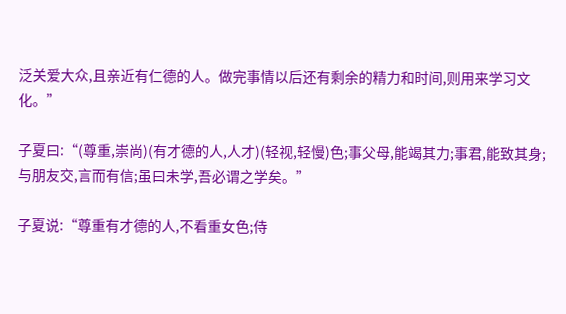泛关爱大众,且亲近有仁德的人。做完事情以后还有剩余的精力和时间,则用来学习文化。”

子夏曰:“(尊重,崇尚)(有才德的人,人才)(轻视,轻慢)色;事父母,能竭其力;事君,能致其身;与朋友交,言而有信;虽曰未学,吾必谓之学矣。”

子夏说:“尊重有才德的人,不看重女色;侍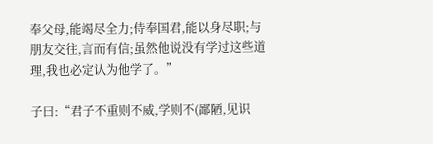奉父母,能竭尽全力;侍奉国君,能以身尽职;与朋友交往,言而有信;虽然他说没有学过这些道理,我也必定认为他学了。”

子曰:“君子不重则不威,学则不(鄙陋,见识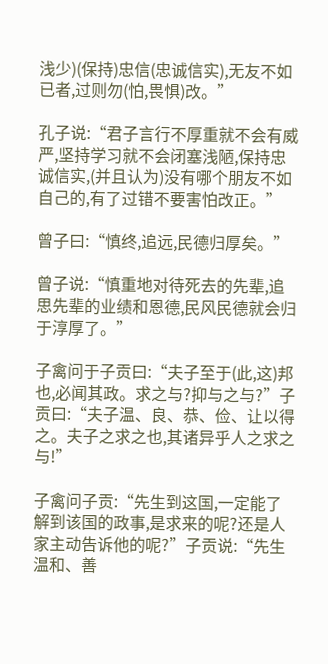浅少)(保持)忠信(忠诚信实),无友不如已者,过则勿(怕,畏惧)改。”

孔子说:“君子言行不厚重就不会有威严,坚持学习就不会闭塞浅陋,保持忠诚信实,(并且认为)没有哪个朋友不如自己的,有了过错不要害怕改正。”

曾子曰:“慎终,追远,民德归厚矣。”

曾子说:“慎重地对待死去的先辈,追思先辈的业绩和恩德,民风民德就会归于淳厚了。”

子禽问于子贡曰:“夫子至于(此,这)邦也,必闻其政。求之与?抑与之与?”子贡曰:“夫子温、良、恭、俭、让以得之。夫子之求之也,其诸异乎人之求之与!”

子禽问子贡:“先生到这国,一定能了解到该国的政事,是求来的呢?还是人家主动告诉他的呢?”子贡说:“先生温和、善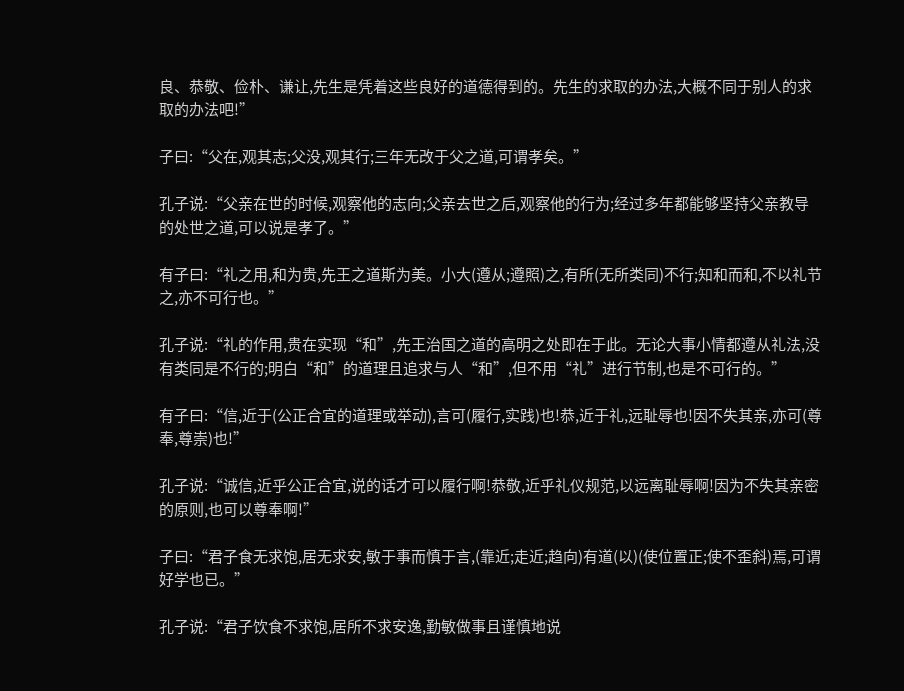良、恭敬、俭朴、谦让,先生是凭着这些良好的道德得到的。先生的求取的办法,大概不同于别人的求取的办法吧!”

子曰:“父在,观其志;父没,观其行;三年无改于父之道,可谓孝矣。”

孔子说:“父亲在世的时候,观察他的志向;父亲去世之后,观察他的行为;经过多年都能够坚持父亲教导的处世之道,可以说是孝了。”

有子曰:“礼之用,和为贵,先王之道斯为美。小大(遵从;遵照)之,有所(无所类同)不行;知和而和,不以礼节之,亦不可行也。”

孔子说:“礼的作用,贵在实现“和”,先王治国之道的高明之处即在于此。无论大事小情都遵从礼法,没有类同是不行的;明白“和”的道理且追求与人“和”,但不用“礼”进行节制,也是不可行的。”

有子曰:“信,近于(公正合宜的道理或举动),言可(履行,实践)也!恭,近于礼,远耻辱也!因不失其亲,亦可(尊奉,尊崇)也!”

孔子说:“诚信,近乎公正合宜,说的话才可以履行啊!恭敬,近乎礼仪规范,以远离耻辱啊!因为不失其亲密的原则,也可以尊奉啊!”

子曰:“君子食无求饱,居无求安,敏于事而慎于言,(靠近;走近;趋向)有道(以)(使位置正;使不歪斜)焉,可谓好学也已。”

孔子说:“君子饮食不求饱,居所不求安逸,勤敏做事且谨慎地说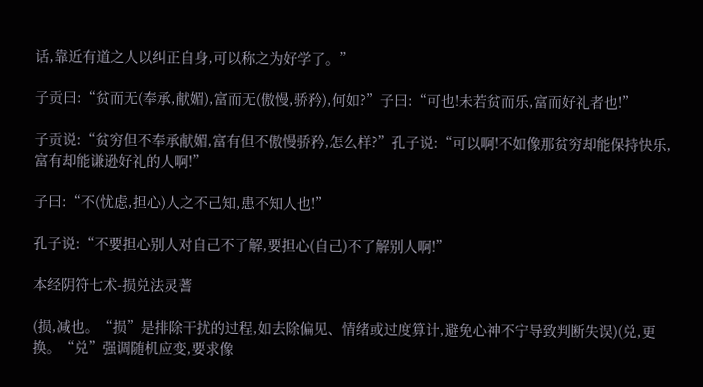话,靠近有道之人以纠正自身,可以称之为好学了。”

子贡曰:“贫而无(奉承,献媚),富而无(傲慢,骄矜),何如?”子曰:“可也!未若贫而乐,富而好礼者也!”

子贡说:“贫穷但不奉承献媚,富有但不傲慢骄矜,怎么样?”孔子说:“可以啊!不如像那贫穷却能保持快乐,富有却能谦逊好礼的人啊!”

子曰:“不(忧虑,担心)人之不己知,患不知人也!”

孔子说:“不要担心别人对自己不了解,要担心(自己)不了解别人啊!”

本经阴符七术-损兑法灵蓍

(损,减也。“损”是排除干扰的过程,如去除偏见、情绪或过度算计,避免心神不宁导致判断失误)(兑,更换。“兑”强调随机应变,要求像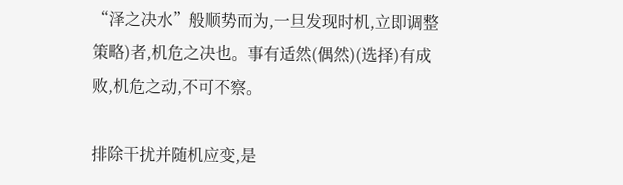“泽之决水”般顺势而为,一旦发现时机,立即调整策略)者,机危之决也。事有适然(偶然)(选择)有成败,机危之动,不可不察。

排除干扰并随机应变,是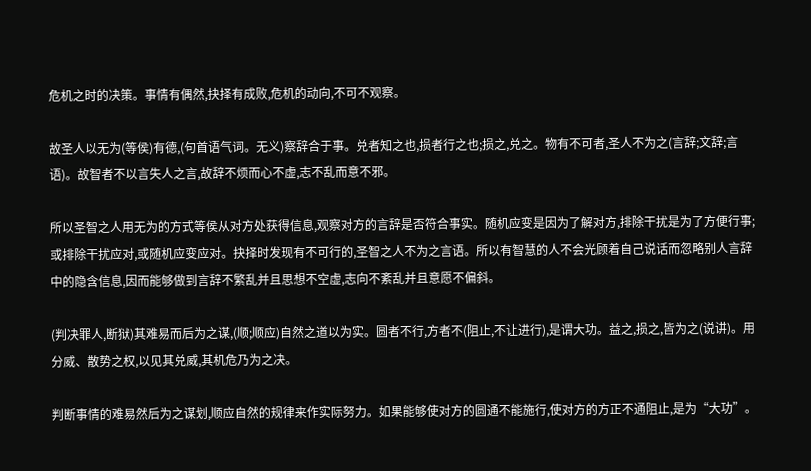危机之时的决策。事情有偶然,抉择有成败,危机的动向,不可不观察。

故圣人以无为(等侯)有德,(句首语气词。无义)察辞合于事。兑者知之也,损者行之也;损之,兑之。物有不可者,圣人不为之(言辞;文辞;言语)。故智者不以言失人之言,故辞不烦而心不虚,志不乱而意不邪。

所以圣智之人用无为的方式等侯从对方处获得信息,观察对方的言辞是否符合事实。随机应变是因为了解对方,排除干扰是为了方便行事;或排除干扰应对,或随机应变应对。抉择时发现有不可行的,圣智之人不为之言语。所以有智慧的人不会光顾着自己说话而忽略别人言辞中的隐含信息,因而能够做到言辞不繁乱并且思想不空虚,志向不紊乱并且意愿不偏斜。

(判决罪人,断狱)其难易而后为之谋,(顺;顺应)自然之道以为实。圆者不行,方者不(阻止,不让进行),是谓大功。益之,损之,皆为之(说讲)。用分威、散势之权,以见其兑威,其机危乃为之决。

判断事情的难易然后为之谋划,顺应自然的规律来作实际努力。如果能够使对方的圆通不能施行,使对方的方正不通阻止,是为“大功”。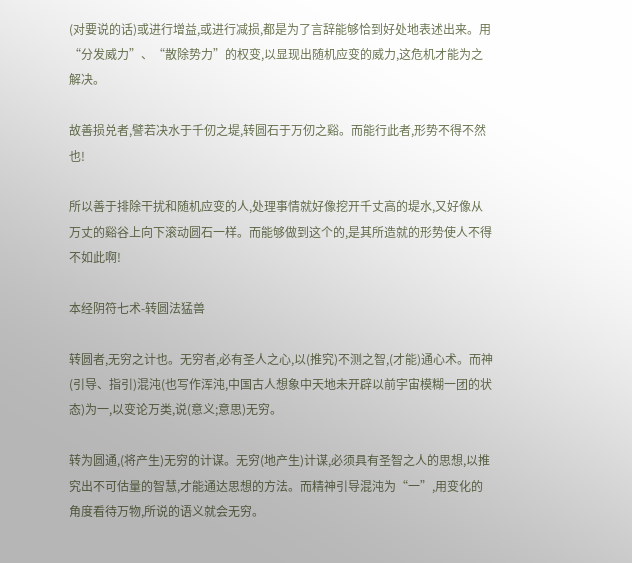(对要说的话)或进行增益,或进行减损,都是为了言辞能够恰到好处地表述出来。用“分发威力”、“散除势力”的权变,以显现出随机应变的威力,这危机才能为之解决。

故善损兑者,譬若决水于千仞之堤,转圆石于万仞之谿。而能行此者,形势不得不然也!

所以善于排除干扰和随机应变的人,处理事情就好像挖开千丈高的堤水,又好像从万丈的谿谷上向下滚动圆石一样。而能够做到这个的,是其所造就的形势使人不得不如此啊!

本经阴符七术-转圆法猛兽

转圆者,无穷之计也。无穷者,必有圣人之心,以(推究)不测之智,(才能)通心术。而神(引导、指引)混沌(也写作浑沌,中国古人想象中天地未开辟以前宇宙模糊一团的状态)为一,以变论万类,说(意义;意思)无穷。

转为圆通,(将产生)无穷的计谋。无穷(地产生)计谋,必须具有圣智之人的思想,以推究出不可估量的智慧,才能通达思想的方法。而精神引导混沌为“一”,用变化的角度看待万物,所说的语义就会无穷。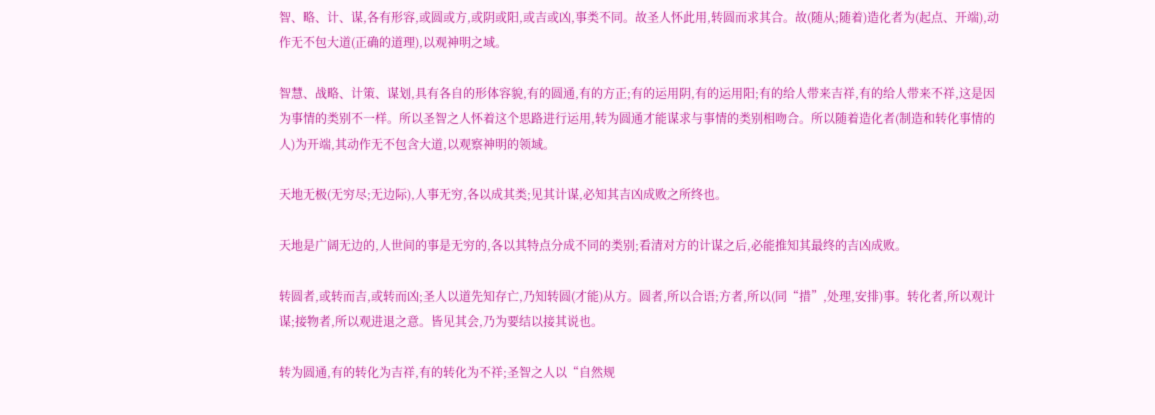智、略、计、谋,各有形容,或圆或方,或阴或阳,或吉或凶,事类不同。故圣人怀此用,转圆而求其合。故(随从;随着)造化者为(起点、开端),动作无不包大道(正确的道理),以观神明之域。

智慧、战略、计策、谋划,具有各自的形体容貌,有的圆通,有的方正;有的运用阴,有的运用阳;有的给人带来吉祥,有的给人带来不祥,这是因为事情的类别不一样。所以圣智之人怀着这个思路进行运用,转为圆通才能谋求与事情的类别相吻合。所以随着造化者(制造和转化事情的人)为开端,其动作无不包含大道,以观察神明的领域。

天地无极(无穷尽;无边际),人事无穷,各以成其类;见其计谋,必知其吉凶成败之所终也。

天地是广阔无边的,人世间的事是无穷的,各以其特点分成不同的类别;看清对方的计谋之后,必能推知其最终的吉凶成败。

转圆者,或转而吉,或转而凶;圣人以道先知存亡,乃知转圆(才能)从方。圆者,所以合语;方者,所以(同“措”,处理,安排)事。转化者,所以观计谋;接物者,所以观进退之意。皆见其会,乃为要结以接其说也。

转为圆通,有的转化为吉祥,有的转化为不祥;圣智之人以“自然规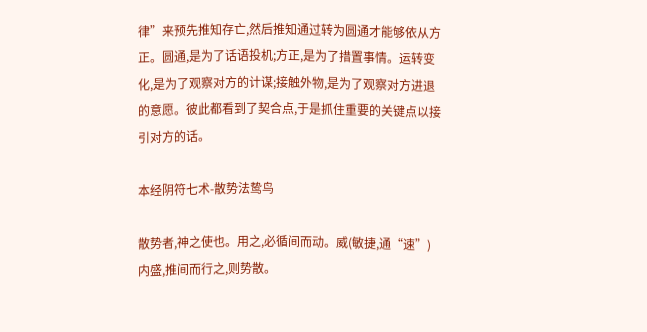律”来预先推知存亡,然后推知通过转为圆通才能够依从方正。圆通,是为了话语投机;方正,是为了措置事情。运转变化,是为了观察对方的计谋;接触外物,是为了观察对方进退的意愿。彼此都看到了契合点,于是抓住重要的关键点以接引对方的话。

本经阴符七术-散势法鸷鸟

散势者,神之使也。用之,必循间而动。威(敏捷,通“速”)内盛,推间而行之,则势散。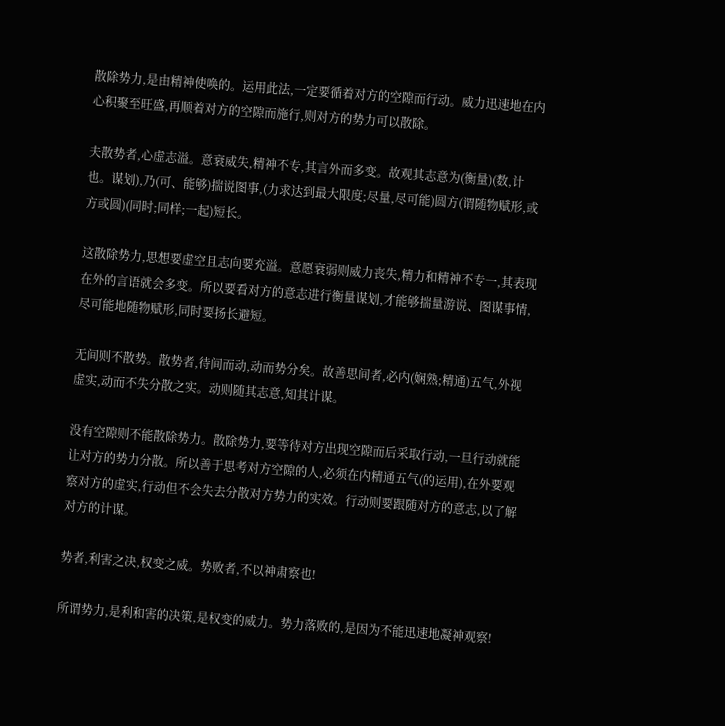散除势力,是由精神使唤的。运用此法,一定要循着对方的空隙而行动。威力迅速地在内心积聚至旺盛,再顺着对方的空隙而施行,则对方的势力可以散除。

夫散势者,心虚志溢。意衰威失,精神不专,其言外而多变。故观其志意为(衡量)(数,计也。谋划),乃(可、能够)揣说图事,(力求达到最大限度;尽量,尽可能)圆方(谓随物赋形,或方或圆)(同时;同样;一起)短长。

这散除势力,思想要虚空且志向要充溢。意愿衰弱则威力丧失,精力和精神不专一,其表现在外的言语就会多变。所以要看对方的意志进行衡量谋划,才能够揣量游说、图谋事情,尽可能地随物赋形,同时要扬长避短。

无间则不散势。散势者,待间而动,动而势分矣。故善思间者,必内(娴熟;精通)五气,外视虚实,动而不失分散之实。动则随其志意,知其计谋。

没有空隙则不能散除势力。散除势力,要等待对方出现空隙而后采取行动,一旦行动就能让对方的势力分散。所以善于思考对方空隙的人,必须在内精通五气(的运用),在外要观察对方的虚实,行动但不会失去分散对方势力的实效。行动则要跟随对方的意志,以了解对方的计谋。

势者,利害之决,权变之威。势败者,不以神肃察也!

所谓势力,是利和害的决策,是权变的威力。势力落败的,是因为不能迅速地凝神观察!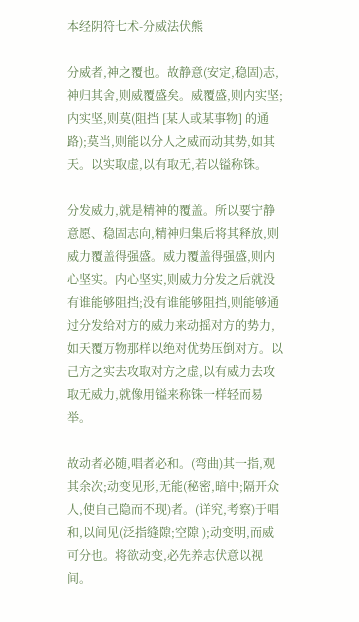本经阴符七术-分威法伏熊

分威者,神之覆也。故静意(安定,稳固)志,神归其舍,则威覆盛矣。威覆盛,则内实坚;内实坚,则莫(阻挡 [某人或某事物] 的通路);莫当,则能以分人之威而动其势,如其天。以实取虚,以有取无,若以镒称铢。

分发威力,就是精神的覆盖。所以要宁静意愿、稳固志向,精神归集后将其释放,则威力覆盖得强盛。威力覆盖得强盛,则内心坚实。内心坚实,则威力分发之后就没有谁能够阻挡;没有谁能够阻挡,则能够通过分发给对方的威力来动摇对方的势力,如天覆万物那样以绝对优势压倒对方。以己方之实去攻取对方之虚,以有威力去攻取无威力,就像用镒来称铢一样轻而易举。

故动者必随,唱者必和。(弯曲)其一指,观其余次;动变见形,无能(秘密,暗中;隔开众人,使自己隐而不现)者。(详究,考察)于唱和,以间见(泛指缝隙;空隙 );动变明,而威可分也。将欲动变,必先养志伏意以视间。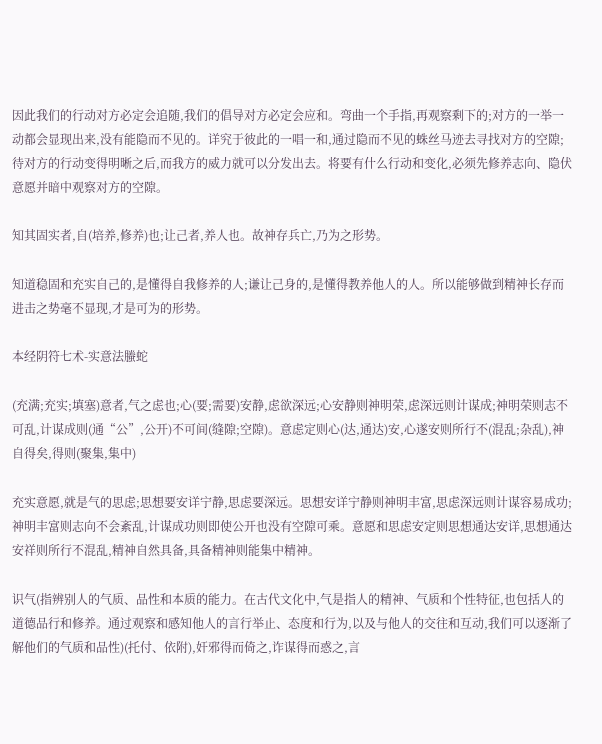因此我们的行动对方必定会追随,我们的倡导对方必定会应和。弯曲一个手指,再观察剩下的;对方的一举一动都会显现出来,没有能隐而不见的。详究于彼此的一唱一和,通过隐而不见的蛛丝马迹去寻找对方的空隙;待对方的行动变得明晰之后,而我方的威力就可以分发出去。将要有什么行动和变化,必须先修养志向、隐伏意愿并暗中观察对方的空隙。

知其固实者,自(培养,修养)也;让己者,养人也。故神存兵亡,乃为之形势。

知道稳固和充实自己的,是懂得自我修养的人;谦让己身的,是懂得教养他人的人。所以能够做到精神长存而进击之势毫不显现,才是可为的形势。

本经阴符七术-实意法螣蛇

(充满;充实;填塞)意者,气之虑也;心(要;需要)安静,虑欲深远;心安静则神明荣,虑深远则计谋成;神明荣则志不可乱,计谋成则(通“公”,公开)不可间(缝隙;空隙)。意虑定则心(达,通达)安,心遂安则所行不(混乱;杂乱),神自得矣,得则(聚集,集中)

充实意愿,就是气的思虑;思想要安详宁静,思虑要深远。思想安详宁静则神明丰富,思虑深远则计谋容易成功;神明丰富则志向不会紊乱,计谋成功则即使公开也没有空隙可乘。意愿和思虑安定则思想通达安详,思想通达安祥则所行不混乱,精神自然具备,具备精神则能集中精神。

识气(指辨别人的气质、品性和本质的能力。在古代文化中,气是指人的精神、气质和个性特征,也包括人的道德品行和修养。通过观察和感知他人的言行举止、态度和行为,以及与他人的交往和互动,我们可以逐渐了解他们的气质和品性)(托付、依附),奸邪得而倚之,诈谋得而惑之,言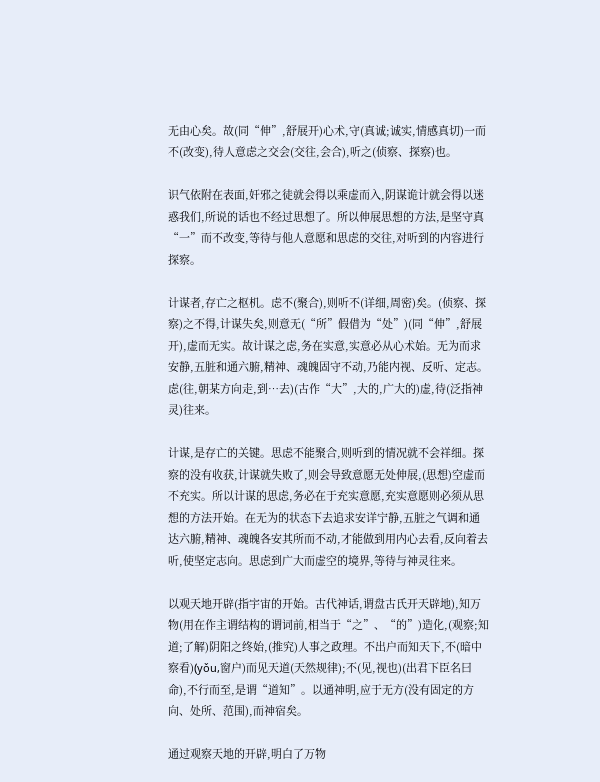无由心矣。故(同“伸”,舒展开)心术,守(真诚;诚实,情感真切)一而不(改变),待人意虑之交会(交往,会合),听之(侦察、探察)也。

识气依附在表面,奸邪之徒就会得以乘虚而入,阴谋诡计就会得以迷惑我们,所说的话也不经过思想了。所以伸展思想的方法,是坚守真“一”而不改变,等待与他人意愿和思虑的交往,对听到的内容进行探察。

计谋者,存亡之枢机。虑不(聚合),则听不(详细,周密)矣。(侦察、探察)之不得,计谋失矣,则意无(“所”假借为“处”)(同“伸”,舒展开),虚而无实。故计谋之虑,务在实意,实意必从心术始。无为而求安静,五脏和通六腑,精神、魂魄固守不动,乃能内视、反听、定志。虑(往,朝某方向走,到…去)(古作“大”,大的,广大的)虚,待(泛指神灵)往来。

计谋,是存亡的关键。思虑不能聚合,则听到的情况就不会祥细。探察的没有收获,计谋就失败了,则会导致意愿无处伸展,(思想)空虚而不充实。所以计谋的思虑,务必在于充实意愿,充实意愿则必须从思想的方法开始。在无为的状态下去追求安详宁静,五脏之气调和通达六腑,精神、魂魄各安其所而不动,才能做到用内心去看,反向着去听,使坚定志向。思虑到广大而虚空的境界,等待与神灵往来。

以观天地开辟(指宇宙的开始。古代神话,谓盘古氏开天辟地),知万物(用在作主谓结构的谓词前,相当于“之”、“的”)造化,(观察;知道;了解)阴阳之终始,(推究)人事之政理。不出户而知天下,不(暗中察看)(yǒu,窗户)而见天道(天然规律);不(见,视也)(出君下臣名曰命),不行而至,是谓“道知”。以通神明,应于无方(没有固定的方向、处所、范围),而神宿矣。

通过观察天地的开辟,明白了万物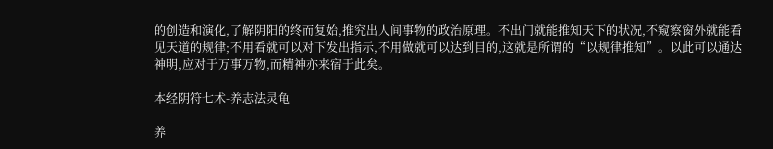的创造和演化,了解阴阳的终而复始,推究出人间事物的政治原理。不出门就能推知天下的状况,不窥察窗外就能看见天道的规律;不用看就可以对下发出指示,不用做就可以达到目的,这就是所谓的“以规律推知”。以此可以通达神明,应对于万事万物,而精神亦来宿于此矣。

本经阴符七术-养志法灵龟

养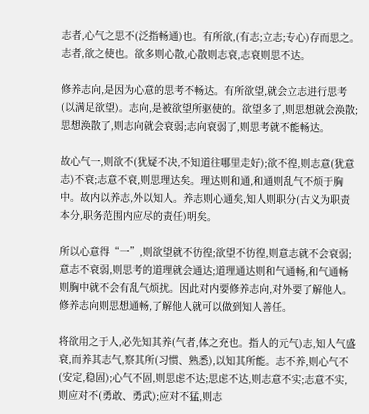志者,心气之思不(泛指畅通)也。有所欲,(有志;立志;专心)存而思之。志者,欲之使也。欲多则心散,心散则志衰,志衰则思不达。

修养志向,是因为心意的思考不畅达。有所欲望,就会立志进行思考(以满足欲望)。志向,是被欲望所驱使的。欲望多了,则思想就会涣散;思想涣散了,则志向就会衰弱;志向衰弱了,则思考就不能畅达。

故心气一,则欲不(犹疑不决,不知道往哪里走好);欲不徨,则志意(犹意志)不衰;志意不衰,则思理达矣。理达则和通,和通则乱气不烦于胸中。故内以养志,外以知人。养志则心通矣,知人则职分(古义为职责本分,职务范围内应尽的责任)明矣。

所以心意得“一”,则欲望就不彷徨;欲望不彷徨,则意志就不会衰弱;意志不衰弱,则思考的道理就会通达;道理通达则和气通畅,和气通畅则胸中就不会有乱气烦扰。因此对内要修养志向,对外要了解他人。修养志向则思想通畅,了解他人就可以做到知人善任。

将欲用之于人,必先知其养(气者,体之充也。指人的元气)志,知人气盛衰,而养其志气,察其所(习惯、熟悉),以知其所能。志不养,则心气不(安定,稳固);心气不固,则思虑不达;思虑不达,则志意不实;志意不实,则应对不(勇敢、勇武);应对不猛,则志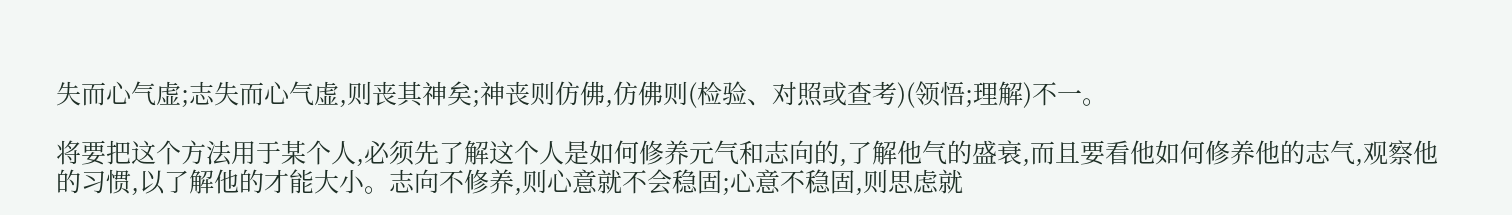失而心气虚;志失而心气虚,则丧其神矣;神丧则仿佛,仿佛则(检验、对照或查考)(领悟;理解)不一。

将要把这个方法用于某个人,必须先了解这个人是如何修养元气和志向的,了解他气的盛衰,而且要看他如何修养他的志气,观察他的习惯,以了解他的才能大小。志向不修养,则心意就不会稳固;心意不稳固,则思虑就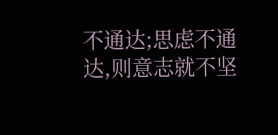不通达;思虑不通达,则意志就不坚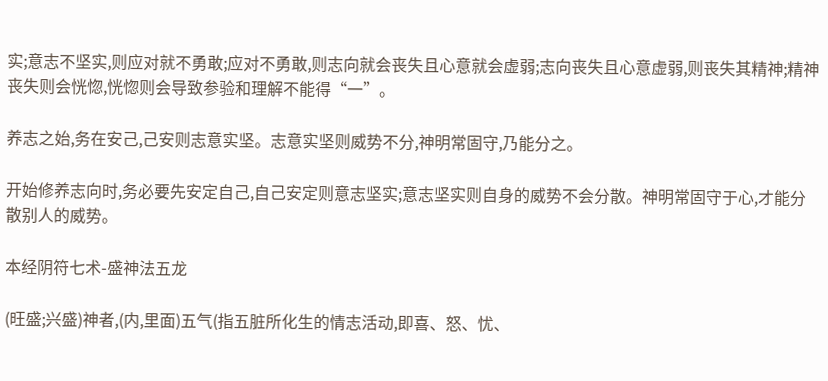实;意志不坚实,则应对就不勇敢;应对不勇敢,则志向就会丧失且心意就会虚弱;志向丧失且心意虚弱,则丧失其精神;精神丧失则会恍惚,恍惚则会导致参验和理解不能得“一”。

养志之始,务在安己,己安则志意实坚。志意实坚则威势不分,神明常固守,乃能分之。

开始修养志向时,务必要先安定自己,自己安定则意志坚实;意志坚实则自身的威势不会分散。神明常固守于心,才能分散别人的威势。

本经阴符七术-盛神法五龙

(旺盛;兴盛)神者,(内,里面)五气(指五脏所化生的情志活动,即喜、怒、忧、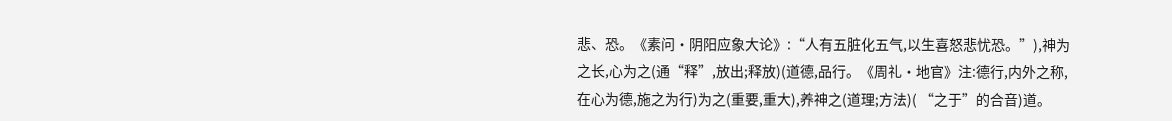悲、恐。《素问·阴阳应象大论》:“人有五脏化五气,以生喜怒悲忧恐。”),神为之长,心为之(通“释”,放出;释放)(道德,品行。《周礼·地官》注:德行,内外之称,在心为德,施之为行)为之(重要,重大),养神之(道理;方法)( “之于”的合音)道。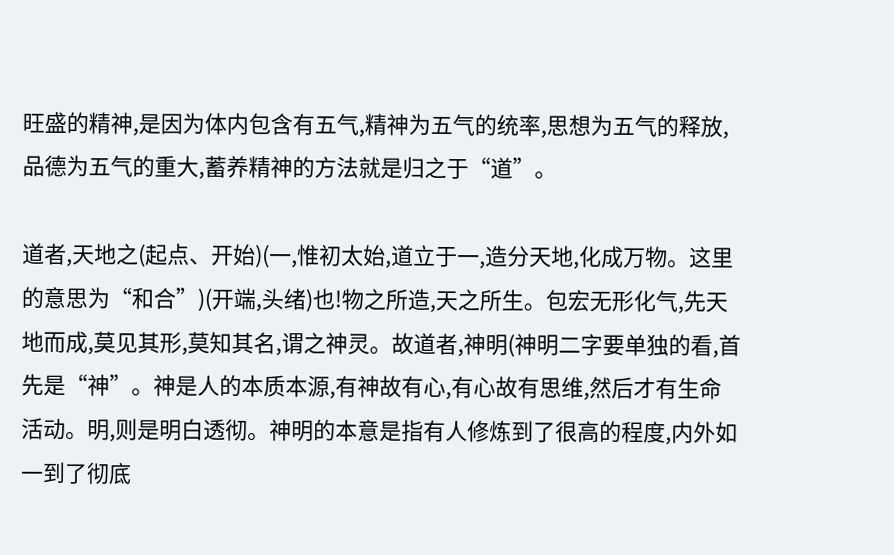旺盛的精神,是因为体内包含有五气,精神为五气的统率,思想为五气的释放,品德为五气的重大,蓄养精神的方法就是归之于“道”。

道者,天地之(起点、开始)(一,惟初太始,道立于一,造分天地,化成万物。这里的意思为“和合”)(开端,头绪)也!物之所造,天之所生。包宏无形化气,先天地而成,莫见其形,莫知其名,谓之神灵。故道者,神明(神明二字要单独的看,首先是“神”。神是人的本质本源,有神故有心,有心故有思维,然后才有生命活动。明,则是明白透彻。神明的本意是指有人修炼到了很高的程度,内外如一到了彻底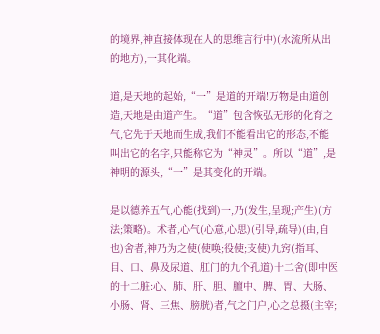的境界,神直接体现在人的思维言行中)(水流所从出的地方),一其化端。

道,是天地的起始,“一”是道的开端!万物是由道创造,天地是由道产生。“道”包含恢弘无形的化育之气,它先于天地而生成,我们不能看出它的形态,不能叫出它的名字,只能称它为“神灵”。所以“道”,是神明的源头,“一”是其变化的开端。

是以德养五气,心能(找到)一,乃(发生,呈现;产生)(方法;策略)。术者,心气(心意,心思)(引导,疏导)(由,自也)舍者,神乃为之使(使唤;役使;支使)九窍(指耳、目、口、鼻及尿道、肛门的九个孔道)十二舍(即中医的十二脏:心、肺、肝、胆、膻中、脾、胃、大肠、小肠、肾、三焦、膀胱)者,气之门户,心之总摄(主宰;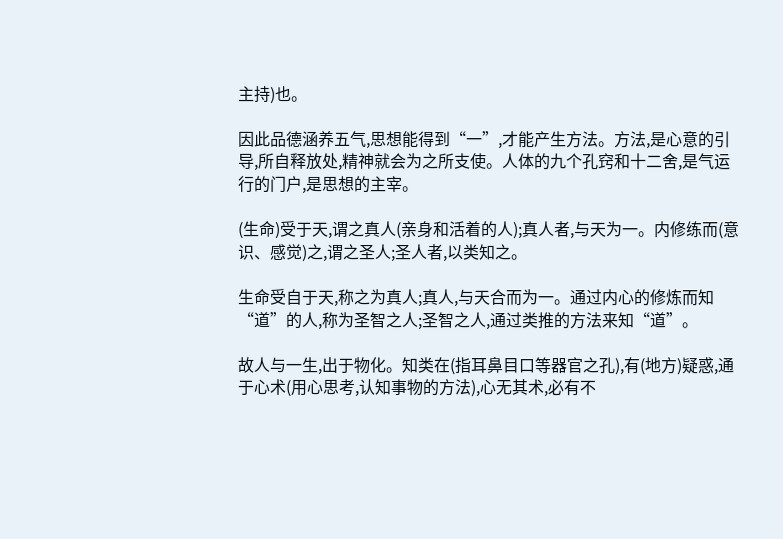主持)也。

因此品德涵养五气,思想能得到“一”,才能产生方法。方法,是心意的引导,所自释放处,精神就会为之所支使。人体的九个孔窍和十二舍,是气运行的门户,是思想的主宰。

(生命)受于天,谓之真人(亲身和活着的人);真人者,与天为一。内修练而(意识、感觉)之,谓之圣人;圣人者,以类知之。

生命受自于天,称之为真人;真人,与天合而为一。通过内心的修炼而知“道”的人,称为圣智之人;圣智之人,通过类推的方法来知“道”。

故人与一生,出于物化。知类在(指耳鼻目口等器官之孔),有(地方)疑惑,通于心术(用心思考,认知事物的方法),心无其术,必有不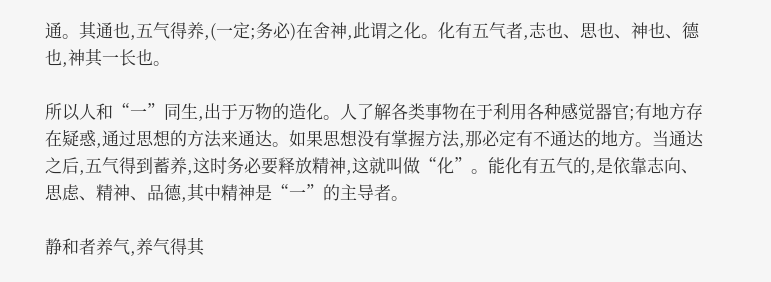通。其通也,五气得养,(一定;务必)在舍神,此谓之化。化有五气者,志也、思也、神也、德也,神其一长也。

所以人和“一”同生,出于万物的造化。人了解各类事物在于利用各种感觉器官;有地方存在疑惑,通过思想的方法来通达。如果思想没有掌握方法,那必定有不通达的地方。当通达之后,五气得到蓄养,这时务必要释放精神,这就叫做“化”。能化有五气的,是依靠志向、思虑、精神、品德,其中精神是“一”的主导者。

静和者养气,养气得其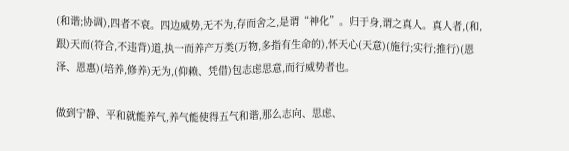(和谐;协调),四者不衰。四边威势,无不为,存而舍之,是谓“神化”。归于身,谓之真人。真人者,(和,跟)天而(符合,不违背)道,执一而养产万类(万物,多指有生命的),怀天心(天意)(施行;实行;推行)(恩泽、恩惠)(培养,修养)无为,(仰赖、凭借)包志虑思意,而行威势者也。

做到宁静、平和就能养气,养气能使得五气和谐,那么志向、思虑、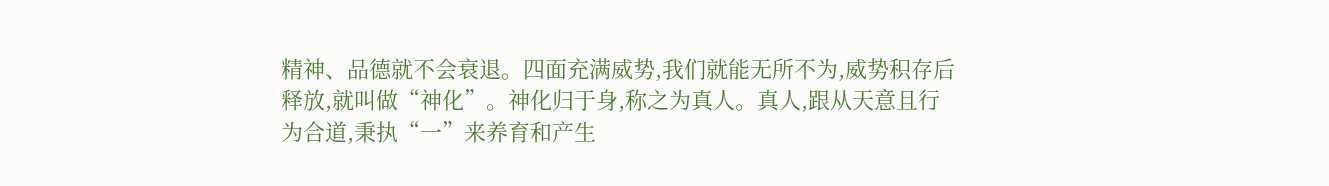精神、品德就不会衰退。四面充满威势,我们就能无所不为,威势积存后释放,就叫做“神化”。神化归于身,称之为真人。真人,跟从天意且行为合道,秉执“一”来养育和产生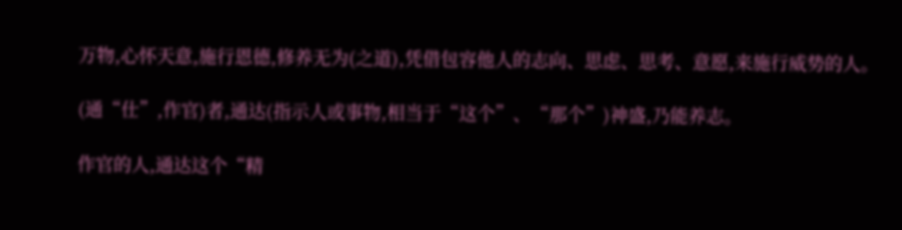万物,心怀天意,施行恩德,修养无为(之道),凭借包容他人的志向、思虑、思考、意愿,来施行威势的人。

(通“仕”,作官)者,通达(指示人或事物,相当于“这个”、“那个”)神盛,乃能养志。

作官的人,通达这个“精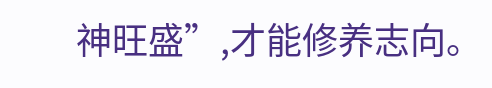神旺盛”,才能修养志向。